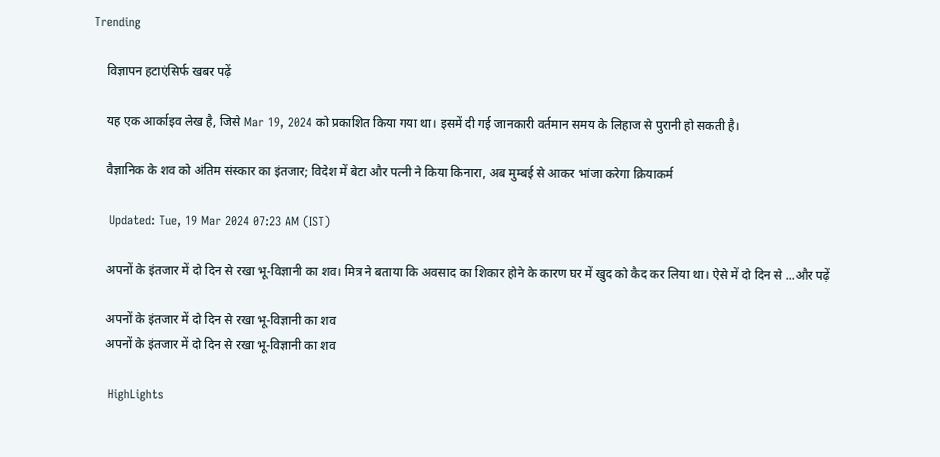Trending

    विज्ञापन हटाएंसिर्फ खबर पढ़ें

    यह एक आर्काइव लेख है, जिसे Mar 19, 2024 को प्रकाशित किया गया था। इसमें दी गई जानकारी वर्तमान समय के लिहाज से पुरानी हो सकती है।

    वैज्ञानिक के शव को अंतिम संस्कार का इंतजार; विदेश में बेटा और पत्नी ने किया किनारा, अब मुम्बई से आकर भांजा करेगा क्रियाकर्म

    Updated: Tue, 19 Mar 2024 07:23 AM (IST)

    अपनों के इंतजार में दो दिन से रखा भू-विज्ञानी का शव। मित्र ने बताया कि अवसाद का शिकार होने के कारण घर में खुद को कैद कर लिया था। ऐसे में दो दिन से ...और पढ़ें

    अपनों के इंतजार में दो दिन से रखा भू-विज्ञानी का शव
    अपनों के इंतजार में दो दिन से रखा भू-विज्ञानी का शव

    HighLights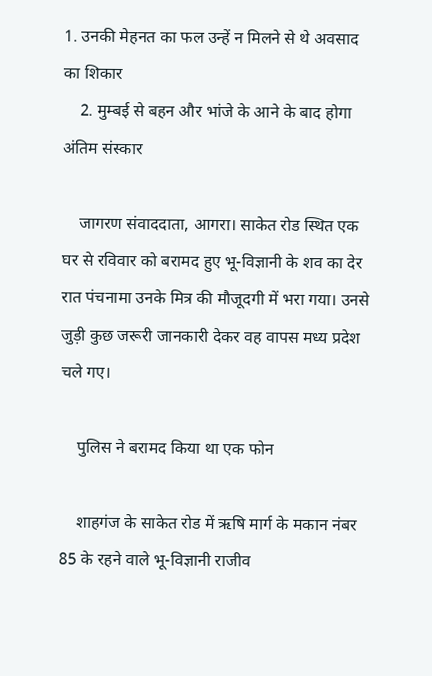1. उनकी मेहनत का फल उन्हें न मिलने से थे अवसाद का शिकार
    2. मुम्बई से बहन और भांजे के आने के बाद होगा अंतिम संस्कार

    जागरण संवाददाता, आगरा। साकेत रोड स्थित एक घर से रविवार को बरामद हुए भू-विज्ञानी के शव का देर रात पंचनामा उनके मित्र की मौजूदगी में भरा गया। उनसे जुड़ी कुछ जरूरी जानकारी देकर वह वापस मध्य प्रदेश चले गए।

    पुलिस ने बरामद किया था एक फोन

    शाहगंज के साकेत रोड में ऋषि मार्ग के मकान नंबर 85 के रहने वाले भू-विज्ञानी राजीव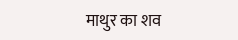माथुर का शव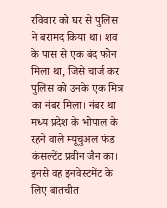रविवार को घर से पुलिस ने बरामद किया था। शव के पास से एक बंद फोन मिला था, जिसे चार्ज कर पुलिस को उनके एक मित्र का नंबर मिला। नंबर था मध्य प्रदेश के भोपाल के रहने वाले म्यूचुअल फंड कंसल्टेंट प्रवीन जैन का। इनसे वह इनवेस्टमेंट के लिए बातचीत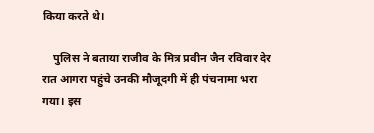किया करते थे।

    पुलिस ने बताया राजीव के मित्र प्रवीन जैन रविवार देर रात आगरा पहुंचे उनकी मौजूदगी में ही पंचनामा भरा गया। इस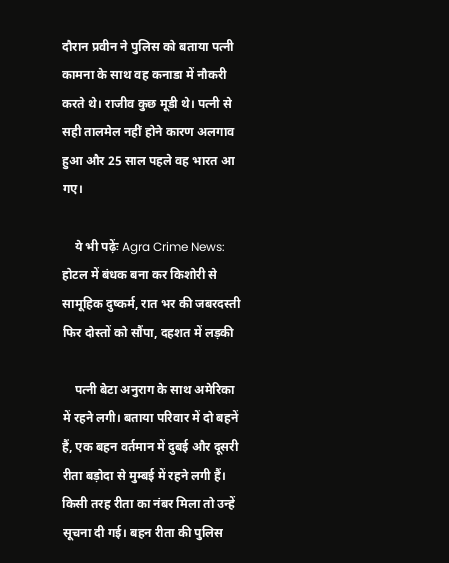दौरान प्रवीन ने पुलिस को बताया पत्नी कामना के साथ वह कनाडा में नौकरी करते थे। राजीव कुछ मूडी थे। पत्नी से सही तालमेल नहीं होने कारण अलगाव हुआ और 25 साल पहले वह भारत आ गए।

    ये भी पढ़ेंः Agra Crime News: होटल में बंधक बना कर किशोरी से सामूहिक दुष्कर्म, रात भर की जबरदस्ती फिर दोस्तों को सौंपा, दहशत में लड़की

    पत्नी बेटा अनुराग के साथ अमेरिका में रहने लगी। बताया परिवार में दो बहनें हैं, एक बहन वर्तमान में दुबई और दूसरी रीता बड़ोदा से मुम्बई में रहने लगी हैं। किसी तरह रीता का नंबर मिला तो उन्हें सूचना दी गई। बहन रीता की पुलिस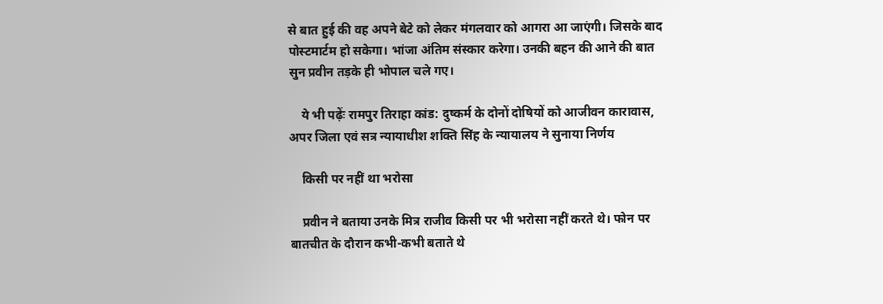से बात हुई की वह अपने बेटे को लेकर मंगलवार को आगरा आ जाएंगी। जिसके बाद पोस्टमार्टम हो सकेगा। भांजा अंतिम संस्कार करेगा। उनकी बहन की आने की बात सुन प्रवीन तड़के ही भोपाल चले गए।

    ये भी पढ़ेंः रामपुर तिराहा कांड: दुष्कर्म के दोनों दोषियों को आजीवन कारावास, अपर जिला एवं सत्र न्यायाधीश शक्ति सिंह के न्यायालय ने सुनाया निर्णय

    किसी पर नहीं था भरोसा

    प्रवीन ने बताया उनके मित्र राजीव किसी पर भी भरोसा नहीं करते थे। फोन पर बातचीत के दौरान कभी-कभी बताते थे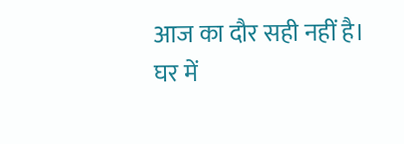आज का दौर सही नहीं है। घर में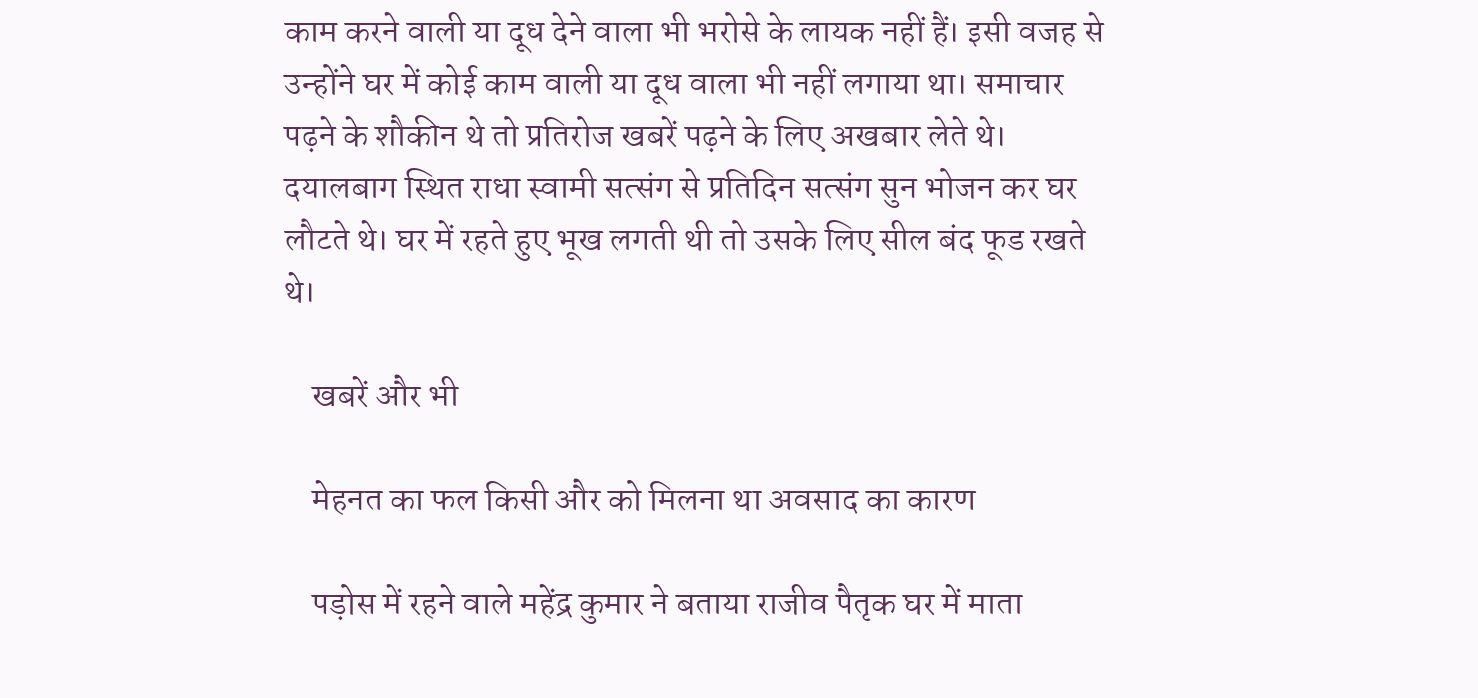काम करने वाली या दूध देने वाला भी भरोसे के लायक नहीं हैं। इसी वजह से उन्होंने घर में कोई काम वाली या दूध वाला भी नहीं लगाया था। समाचार पढ़ने के शौकीन थे तो प्रतिरोज खबरें पढ़ने के लिए अखबार लेते थे। दयालबाग स्थित राधा स्वामी सत्संग से प्रतिदिन सत्संग सुन भोजन कर घर लौटते थे। घर में रहते हुए भूख लगती थी तो उसके लिए सील बंद फूड रखते थे।

    खबरें और भी

    मेहनत का फल किसी और को मिलना था अवसाद का कारण

    पड़ोस में रहने वाले महेंद्र कुमार ने बताया राजीव पैतृक घर में माता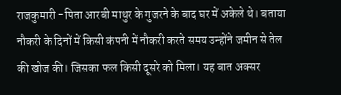राजकुमारी -पिता आरबी माथुर के गुजरने के बाद घर में अकेले थे। बताया नौकरी के दिनों में किसी कंपनी में नौकरी करते समय उन्होंने जमीन से तेल की खोज की। जिसका फल किसी दूसरे को मिला। यह बात अक्सर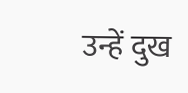उन्हें दुख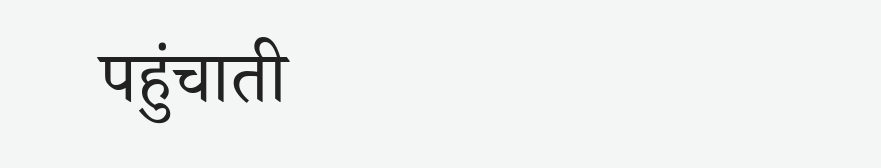पहुंचाती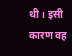थी। इसी कारण वह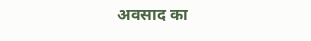अवसाद का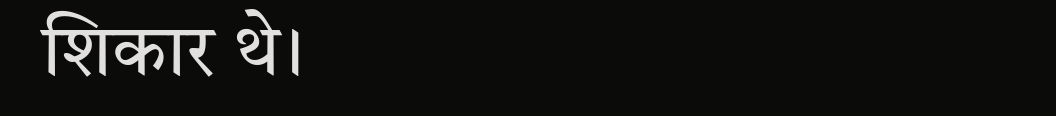शिकार थे।